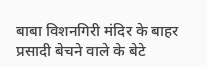बाबा विशनगिरी मंदिर के बाहर प्रसादी बेचने वाले के बेटे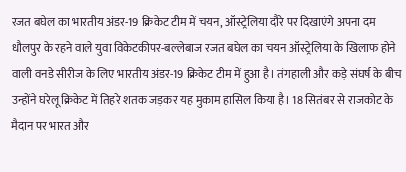रजत बघेल का भारतीय अंडर-19 क्रिकेट टीम में चयन, ऑस्ट्रेलिया दौरे पर दिखाएंगे अपना दम धौलपुर के रहने वाले युवा विकेटकीपर-बल्लेबाज रजत बघेल का चयन ऑस्ट्रेलिया के खिलाफ होने वाली वनडे सीरीज के लिए भारतीय अंडर-19 क्रिकेट टीम में हुआ है। तंगहाली और कड़े संघर्ष के बीच उन्होंने घरेलू क्रिकेट में तिहरे शतक जड़कर यह मुकाम हासिल किया है। 18 सितंबर से राजकोट के मैदान पर भारत और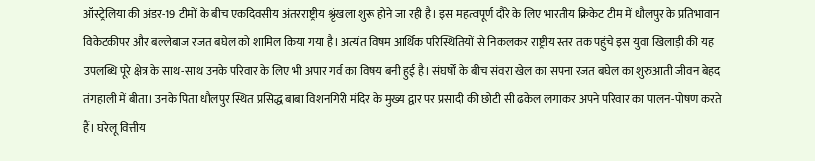ऑस्ट्रेलिया की अंडर-19 टीमों के बीच एकदिवसीय अंतरराष्ट्रीय श्रृंखला शुरू होने जा रही है। इस महत्वपूर्ण दौरे के लिए भारतीय क्रिकेट टीम में धौलपुर के प्रतिभावान विकेटकीपर और बल्लेबाज रजत बघेल को शामिल किया गया है। अत्यंत विषम आर्थिक परिस्थितियों से निकलकर राष्ट्रीय स्तर तक पहुंचे इस युवा खिलाड़ी की यह उपलब्धि पूरे क्षेत्र के साथ-साथ उनके परिवार के लिए भी अपार गर्व का विषय बनी हुई है। संघर्षों के बीच संवरा खेल का सपना रजत बघेल का शुरुआती जीवन बेहद तंगहाली में बीता। उनके पिता धौलपुर स्थित प्रसिद्ध बाबा विशनगिरी मंदिर के मुख्य द्वार पर प्रसादी की छोटी सी ढकेल लगाकर अपने परिवार का पालन-पोषण करते हैं। घरेलू वित्तीय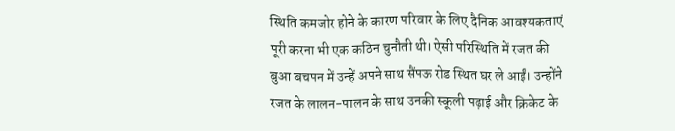स्थिति कमजोर होने के कारण परिवार के लिए दैनिक आवश्यकताएं पूरी करना भी एक कठिन चुनौती थी। ऐसी परिस्थिति में रजत की बुआ बचपन में उन्हें अपने साथ सैंपऊ रोड स्थित घर ले आईं। उन्होंने रजत के लालन-पालन के साथ उनकी स्कूली पढ़ाई और क्रिकेट के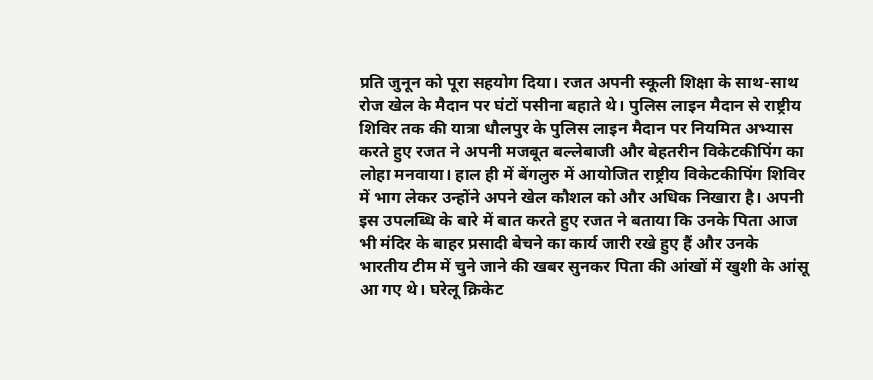प्रति जुनून को पूरा सहयोग दिया। रजत अपनी स्कूली शिक्षा के साथ-साथ रोज खेल के मैदान पर घंटों पसीना बहाते थे। पुलिस लाइन मैदान से राष्ट्रीय शिविर तक की यात्रा धौलपुर के पुलिस लाइन मैदान पर नियमित अभ्यास करते हुए रजत ने अपनी मजबूत बल्लेबाजी और बेहतरीन विकेटकीपिंग का लोहा मनवाया। हाल ही में बेंगलुरु में आयोजित राष्ट्रीय विकेटकीपिंग शिविर में भाग लेकर उन्होंने अपने खेल कौशल को और अधिक निखारा है। अपनी इस उपलब्धि के बारे में बात करते हुए रजत ने बताया कि उनके पिता आज भी मंदिर के बाहर प्रसादी बेचने का कार्य जारी रखे हुए हैं और उनके भारतीय टीम में चुने जाने की खबर सुनकर पिता की आंखों में खुशी के आंसू आ गए थे। घरेलू क्रिकेट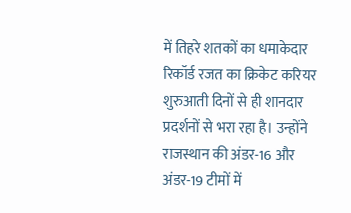में तिहरे शतकों का धमाकेदार रिकॉर्ड रजत का क्रिकेट करियर शुरुआती दिनों से ही शानदार प्रदर्शनों से भरा रहा है। उन्होंने राजस्थान की अंडर-16 और अंडर-19 टीमों में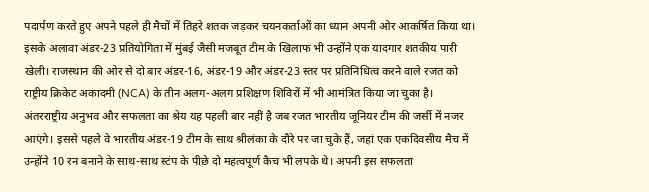पदार्पण करते हुए अपने पहले ही मैचों में तिहरे शतक जड़कर चयनकर्ताओं का ध्यान अपनी ओर आकर्षित किया था। इसके अलावा अंडर-23 प्रतियोगिता में मुंबई जैसी मजबूत टीम के खिलाफ भी उन्होंने एक यादगार शतकीय पारी खेली। राजस्थान की ओर से दो बार अंडर-16, अंडर-19 और अंडर-23 स्तर पर प्रतिनिधित्व करने वाले रजत को राष्ट्रीय क्रिकेट अकादमी (NCA) के तीन अलग-अलग प्रशिक्षण शिविरों में भी आमंत्रित किया जा चुका है। अंतरराष्ट्रीय अनुभव और सफलता का श्रेय यह पहली बार नहीं है जब रजत भारतीय जूनियर टीम की जर्सी में नजर आएंगे। इससे पहले वे भारतीय अंडर-19 टीम के साथ श्रीलंका के दौरे पर जा चुके हैं, जहां एक एकदिवसीय मैच में उन्होंने 10 रन बनाने के साथ-साथ स्टंप के पीछे दो महत्वपूर्ण कैच भी लपके थे। अपनी इस सफलता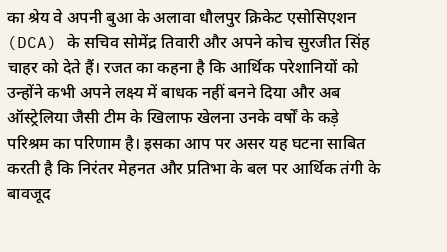का श्रेय वे अपनी बुआ के अलावा धौलपुर क्रिकेट एसोसिएशन (DCA) के सचिव सोमेंद्र तिवारी और अपने कोच सुरजीत सिंह चाहर को देते हैं। रजत का कहना है कि आर्थिक परेशानियों को उन्होंने कभी अपने लक्ष्य में बाधक नहीं बनने दिया और अब ऑस्ट्रेलिया जैसी टीम के खिलाफ खेलना उनके वर्षों के कड़े परिश्रम का परिणाम है। इसका आप पर असर यह घटना साबित करती है कि निरंतर मेहनत और प्रतिभा के बल पर आर्थिक तंगी के बावजूद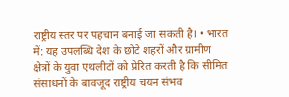राष्ट्रीय स्तर पर पहचान बनाई जा सकती है। • भारत में: यह उपलब्धि देश के छोटे शहरों और ग्रामीण क्षेत्रों के युवा एथलीटों को प्रेरित करती है कि सीमित संसाधनों के बावजूद राष्ट्रीय चयन संभव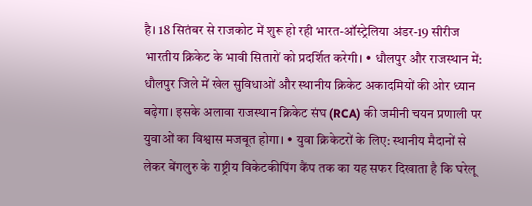है। 18 सितंबर से राजकोट में शुरू हो रही भारत-ऑस्ट्रेलिया अंडर-19 सीरीज भारतीय क्रिकेट के भावी सितारों को प्रदर्शित करेगी। • धौलपुर और राजस्थान में: धौलपुर जिले में खेल सुविधाओं और स्थानीय क्रिकेट अकादमियों की ओर ध्यान बढ़ेगा। इसके अलावा राजस्थान क्रिकेट संघ (RCA) की जमीनी चयन प्रणाली पर युवाओं का विश्वास मजबूत होगा। • युवा क्रिकेटरों के लिए: स्थानीय मैदानों से लेकर बेंगलुरु के राष्ट्रीय विकेटकीपिंग कैंप तक का यह सफर दिखाता है कि घरेलू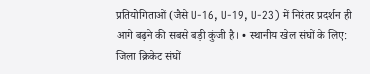प्रतियोगिताओं (जैसे U-16, U-19, U-23) में निरंतर प्रदर्शन ही आगे बढ़ने की सबसे बड़ी कुंजी है। • स्थानीय खेल संघों के लिए: जिला क्रिकेट संघों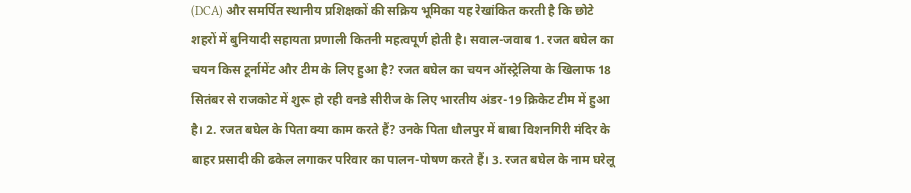(DCA) और समर्पित स्थानीय प्रशिक्षकों की सक्रिय भूमिका यह रेखांकित करती है कि छोटे शहरों में बुनियादी सहायता प्रणाली कितनी महत्वपूर्ण होती है। सवाल-जवाब 1. रजत बघेल का चयन किस टूर्नामेंट और टीम के लिए हुआ है? रजत बघेल का चयन ऑस्ट्रेलिया के खिलाफ 18 सितंबर से राजकोट में शुरू हो रही वनडे सीरीज के लिए भारतीय अंडर-19 क्रिकेट टीम में हुआ है। 2. रजत बघेल के पिता क्या काम करते हैं? उनके पिता धौलपुर में बाबा विशनगिरी मंदिर के बाहर प्रसादी की ढकेल लगाकर परिवार का पालन-पोषण करते हैं। 3. रजत बघेल के नाम घरेलू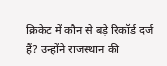क्रिकेट में कौन से बड़े रिकॉर्ड दर्ज हैं? उन्होंने राजस्थान की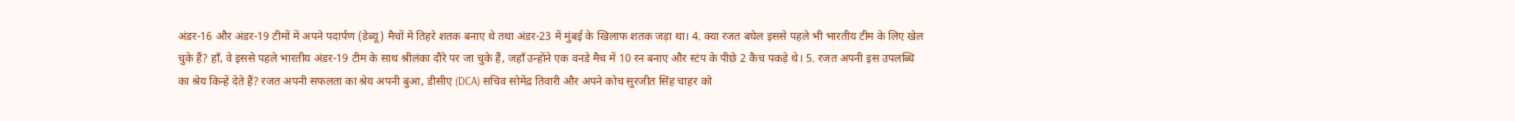अंडर-16 और अंडर-19 टीमों में अपने पदार्पण (डेब्यू) मैचों में तिहरे शतक बनाए थे तथा अंडर-23 में मुंबई के खिलाफ शतक जड़ा था। 4. क्या रजत बघेल इससे पहले भी भारतीय टीम के लिए खेल चुके हैं? हाँ, वे इससे पहले भारतीय अंडर-19 टीम के साथ श्रीलंका दौरे पर जा चुके हैं, जहाँ उन्होंने एक वनडे मैच में 10 रन बनाए और स्टंप के पीछे 2 कैच पकड़े थे। 5. रजत अपनी इस उपलब्धि का श्रेय किन्हें देते हैं? रजत अपनी सफलता का श्रेय अपनी बुआ, डीसीए (DCA) सचिव सोमेंद्र तिवारी और अपने कोच सुरजीत सिंह चाहर को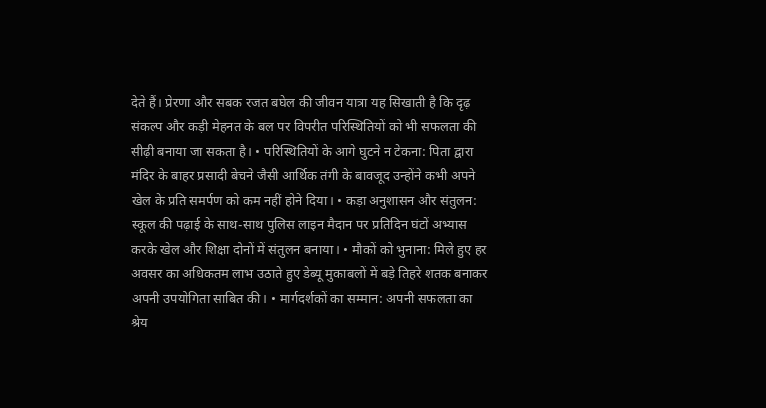देते हैं। प्रेरणा और सबक रजत बघेल की जीवन यात्रा यह सिखाती है कि दृढ़ संकल्प और कड़ी मेहनत के बल पर विपरीत परिस्थितियों को भी सफलता की सीढ़ी बनाया जा सकता है। • परिस्थितियों के आगे घुटने न टेकना: पिता द्वारा मंदिर के बाहर प्रसादी बेचने जैसी आर्थिक तंगी के बावजूद उन्होंने कभी अपने खेल के प्रति समर्पण को कम नहीं होने दिया। • कड़ा अनुशासन और संतुलन: स्कूल की पढ़ाई के साथ-साथ पुलिस लाइन मैदान पर प्रतिदिन घंटों अभ्यास करके खेल और शिक्षा दोनों में संतुलन बनाया। • मौकों को भुनाना: मिले हुए हर अवसर का अधिकतम लाभ उठाते हुए डेब्यू मुकाबलों में बड़े तिहरे शतक बनाकर अपनी उपयोगिता साबित की। • मार्गदर्शकों का सम्मान: अपनी सफलता का श्रेय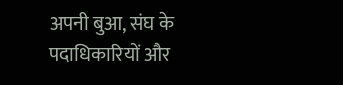अपनी बुआ, संघ के पदाधिकारियों और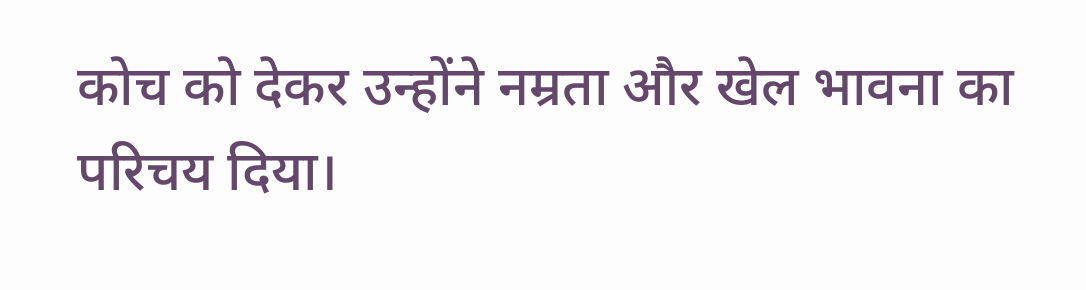कोच को देकर उन्होंने नम्रता और खेल भावना का परिचय दिया।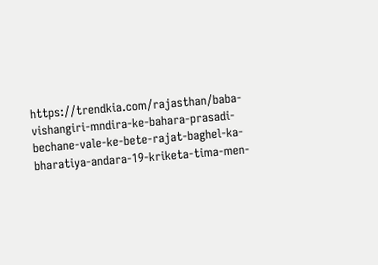https://trendkia.com/rajasthan/baba-vishangiri-mndira-ke-bahara-prasadi-bechane-vale-ke-bete-rajat-baghel-ka-bharatiya-andara-19-kriketa-tima-men-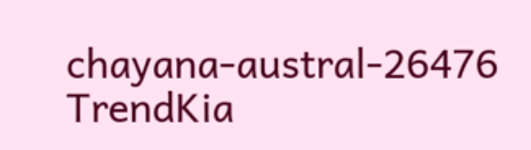chayana-austral-26476 TrendKia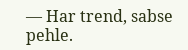— Har trend, sabse pehle.